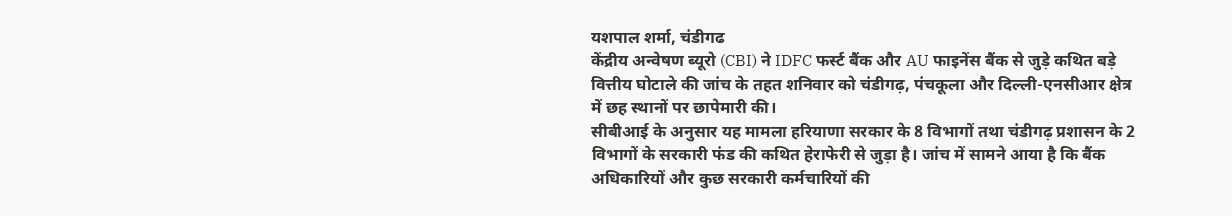यशपाल शर्मा, चंडीगढ
केंद्रीय अन्वेषण ब्यूरो (CBI) ने IDFC फर्स्ट बैंक और AU फाइनेंस बैंक से जुड़े कथित बड़े वित्तीय घोटाले की जांच के तहत शनिवार को चंडीगढ़, पंचकूला और दिल्ली-एनसीआर क्षेत्र में छह स्थानों पर छापेमारी की।
सीबीआई के अनुसार यह मामला हरियाणा सरकार के 8 विभागों तथा चंडीगढ़ प्रशासन के 2 विभागों के सरकारी फंड की कथित हेराफेरी से जुड़ा है। जांच में सामने आया है कि बैंक अधिकारियों और कुछ सरकारी कर्मचारियों की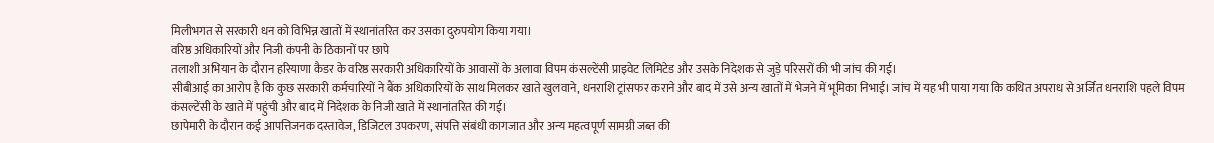मिलीभगत से सरकारी धन को विभिन्न खातों में स्थानांतरित कर उसका दुरुपयोग किया गया।
वरिष्ठ अधिकारियों और निजी कंपनी के ठिकानों पर छापे
तलाशी अभियान के दौरान हरियाणा कैडर के वरिष्ठ सरकारी अधिकारियों के आवासों के अलावा विपम कंसल्टेंसी प्राइवेट लिमिटेड और उसके निदेशक से जुड़े परिसरों की भी जांच की गई।
सीबीआई का आरोप है कि कुछ सरकारी कर्मचारियों ने बैंक अधिकारियों के साथ मिलकर खाते खुलवाने, धनराशि ट्रांसफर कराने और बाद में उसे अन्य खातों में भेजने में भूमिका निभाई। जांच में यह भी पाया गया कि कथित अपराध से अर्जित धनराशि पहले विपम कंसल्टेंसी के खाते में पहुंची और बाद में निदेशक के निजी खाते में स्थानांतरित की गई।
छापेमारी के दौरान कई आपत्तिजनक दस्तावेज, डिजिटल उपकरण, संपत्ति संबंधी कागजात और अन्य महत्वपूर्ण सामग्री जब्त की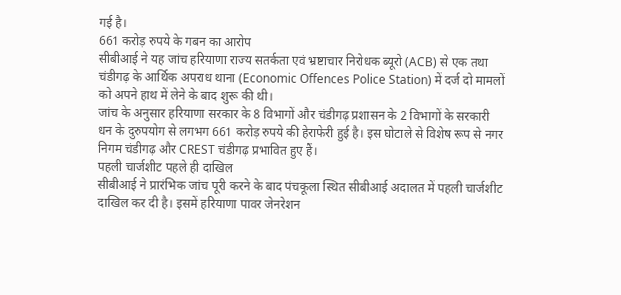गई है।
661 करोड़ रुपये के गबन का आरोप
सीबीआई ने यह जांच हरियाणा राज्य सतर्कता एवं भ्रष्टाचार निरोधक ब्यूरो (ACB) से एक तथा चंडीगढ़ के आर्थिक अपराध थाना (Economic Offences Police Station) में दर्ज दो मामलों को अपने हाथ में लेने के बाद शुरू की थी।
जांच के अनुसार हरियाणा सरकार के 8 विभागों और चंडीगढ़ प्रशासन के 2 विभागों के सरकारी धन के दुरुपयोग से लगभग 661 करोड़ रुपये की हेराफेरी हुई है। इस घोटाले से विशेष रूप से नगर निगम चंडीगढ़ और CREST चंडीगढ़ प्रभावित हुए हैं।
पहली चार्जशीट पहले ही दाखिल
सीबीआई ने प्रारंभिक जांच पूरी करने के बाद पंचकूला स्थित सीबीआई अदालत में पहली चार्जशीट दाखिल कर दी है। इसमें हरियाणा पावर जेनरेशन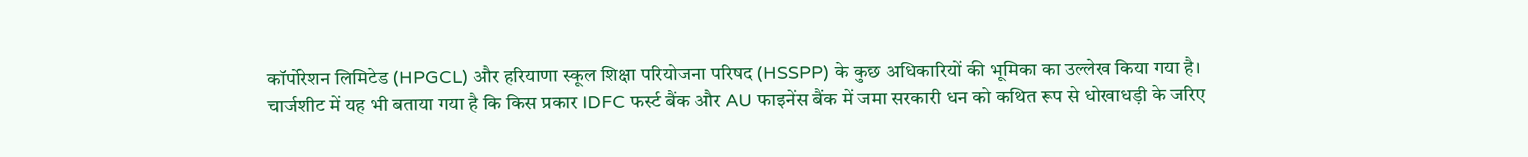कॉर्पोरेशन लिमिटेड (HPGCL) और हरियाणा स्कूल शिक्षा परियोजना परिषद (HSSPP) के कुछ अधिकारियों की भूमिका का उल्लेख किया गया है।
चार्जशीट में यह भी बताया गया है कि किस प्रकार IDFC फर्स्ट बैंक और AU फाइनेंस बैंक में जमा सरकारी धन को कथित रूप से धोखाधड़ी के जरिए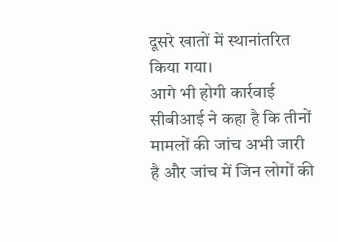दूसरे खातों में स्थानांतरित किया गया।
आगे भी होगी कार्रवाई
सीबीआई ने कहा है कि तीनों मामलों की जांच अभी जारी है और जांच में जिन लोगों की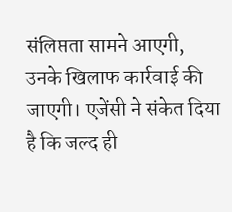संलिप्तता सामने आएगी, उनके खिलाफ कार्रवाई की जाएगी। एजेंसी ने संकेत दिया है कि जल्द ही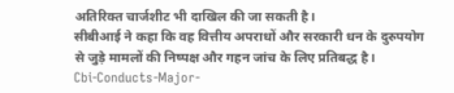अतिरिक्त चार्जशीट भी दाखिल की जा सकती है।
सीबीआई ने कहा कि वह वित्तीय अपराधों और सरकारी धन के दुरुपयोग से जुड़े मामलों की निष्पक्ष और गहन जांच के लिए प्रतिबद्ध है।
Cbi-Conducts-Major-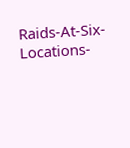Raids-At-Six-Locations-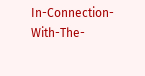In-Connection-With-The-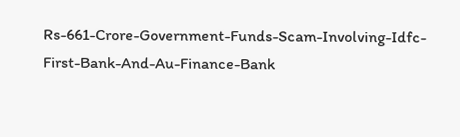Rs-661-Crore-Government-Funds-Scam-Involving-Idfc-First-Bank-And-Au-Finance-Bank